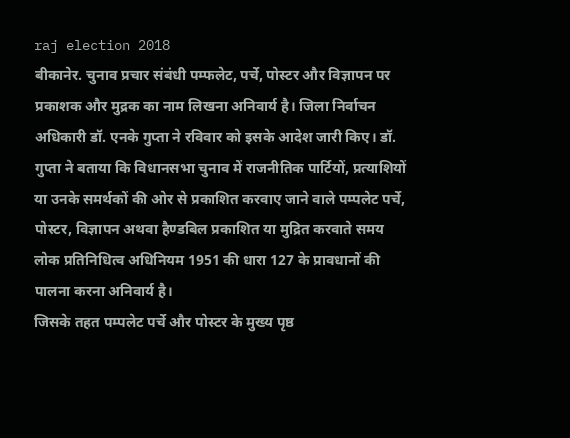raj election 2018
बीकानेर. चुनाव प्रचार संबंधी पम्फलेट, पर्चे, पोस्टर और विज्ञापन पर प्रकाशक और मुद्रक का नाम लिखना अनिवार्य है। जिला निर्वाचन अधिकारी डॉ. एनके गुप्ता ने रविवार को इसके आदेश जारी किए। डॉ. गुप्ता ने बताया कि विधानसभा चुनाव में राजनीतिक पार्टियों, प्रत्याशियों या उनके समर्थकों की ओर से प्रकाशित करवाए जाने वाले पम्पलेट पर्चे, पोस्टर, विज्ञापन अथवा हैण्डबिल प्रकाशित या मुद्रित करवाते समय लोक प्रतिनिधित्व अधिनियम 1951 की धारा 127 के प्रावधानों की पालना करना अनिवार्य है।
जिसके तहत पम्पलेट पर्चे और पोस्टर के मुख्य पृष्ठ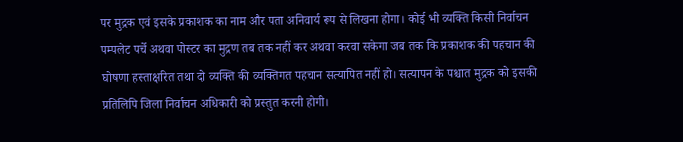पर मुद्रक एवं इसके प्रकाशक का नाम और पता अनिवार्य रूप से लिखना होगा। कोई भी व्यक्ति किसी निर्वाचन पम्पलेट पर्चे अथवा पोस्टर का मुद्रण तब तक नहीं कर अथवा करवा सकेगा जब तक कि प्रकाशक की पहचान की घोषणा हस्ताक्षरित तथा दो व्यक्ति की व्यक्तिगत पहचान सत्यापित नहीं हो। सत्यापन के पश्चात मुद्रक को इसकी प्रतिलिपि जिला निर्वाचन अधिकारी को प्रस्तुत करनी होगी।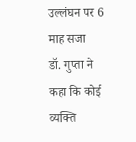उल्लंघन पर 6 माह सजा
डॉ. गुप्ता ने कहा कि कोई व्यक्ति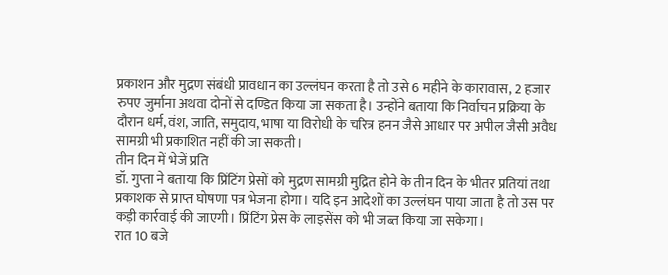प्रकाशन और मुद्रण संबंधी प्रावधान का उल्लंघन करता है तो उसे 6 महीने के कारावास, 2 हजार रुपए जुर्माना अथवा दोनों से दण्डित किया जा सकता है। उन्होंने बताया कि निर्वाचन प्रक्रिया के दौरान धर्म, वंश, जाति, समुदाय, भाषा या विरोधी के चरित्र हनन जैसे आधार पर अपील जैसी अवैध सामग्री भी प्रकाशित नहीं की जा सकती।
तीन दिन में भेजें प्रति
डॉ. गुप्ता ने बताया कि प्रिंटिंग प्रेसों को मुद्रण सामग्री मुद्रित होने के तीन दिन के भीतर प्रतियां तथा प्रकाशक से प्राप्त घोषणा पत्र भेजना होगा। यदि इन आदेशों का उल्लंघन पाया जाता है तो उस पर कड़ी कार्रवाई की जाएगी। प्रिंटिंग प्रेस के लाइसेंस को भी जब्त किया जा सकेगा।
रात 10 बजे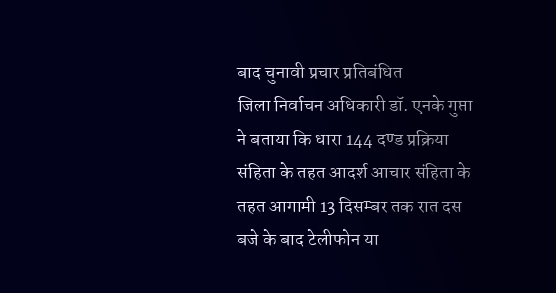बाद चुनावी प्रचार प्रतिबंधित
जिला निर्वाचन अधिकारी डॉ. एनके गुप्ता ने बताया कि धारा 144 दण्ड प्रक्रिया संहिता के तहत आदर्श आचार संहिता के तहत आगामी 13 दिसम्बर तक रात दस बजे के बाद टेलीफोन या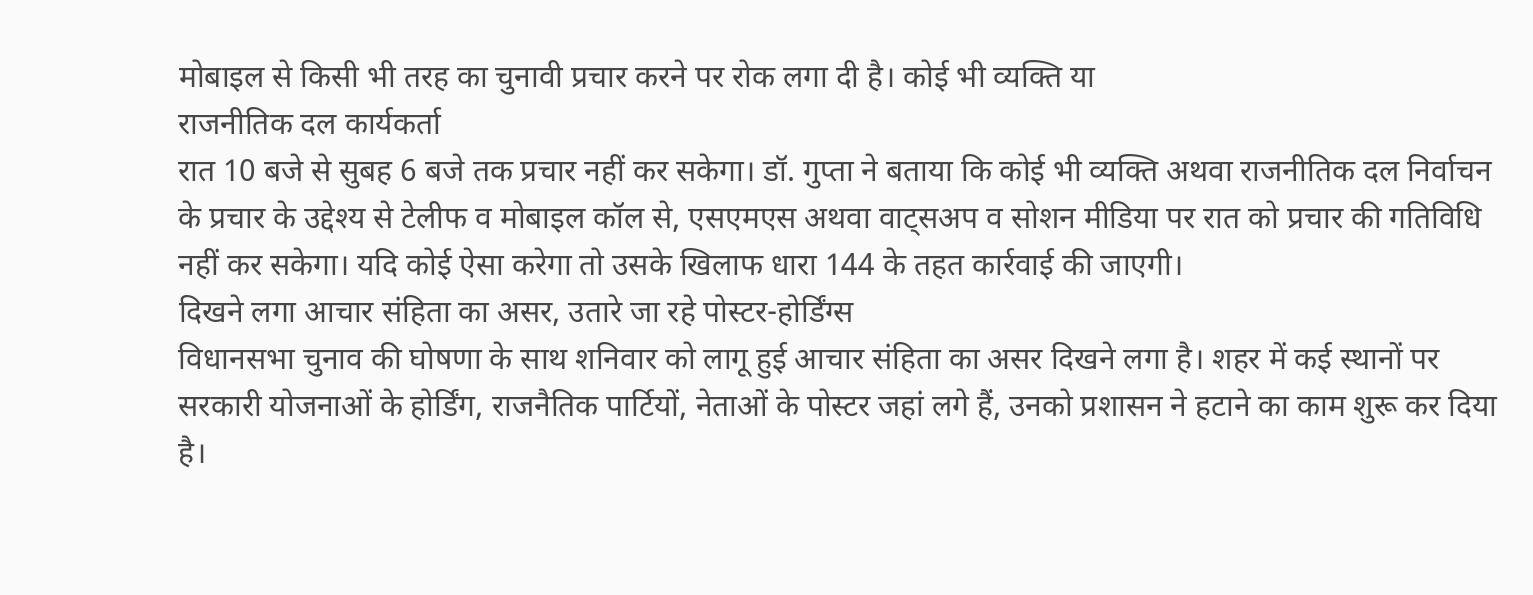मोबाइल से किसी भी तरह का चुनावी प्रचार करने पर रोक लगा दी है। कोई भी व्यक्ति या
राजनीतिक दल कार्यकर्ता
रात 10 बजे से सुबह 6 बजे तक प्रचार नहीं कर सकेगा। डॉ. गुप्ता ने बताया कि कोई भी व्यक्ति अथवा राजनीतिक दल निर्वाचन के प्रचार के उद्देश्य से टेलीफ व मोबाइल कॉल से, एसएमएस अथवा वाट्सअप व सोशन मीडिया पर रात को प्रचार की गतिविधि नहीं कर सकेगा। यदि कोई ऐसा करेगा तो उसके खिलाफ धारा 144 के तहत कार्रवाई की जाएगी।
दिखने लगा आचार संहिता का असर, उतारे जा रहे पोस्टर-होर्डिंग्स
विधानसभा चुनाव की घोषणा के साथ शनिवार को लागू हुई आचार संहिता का असर दिखने लगा है। शहर में कई स्थानों पर सरकारी योजनाओं के होर्डिंग, राजनैतिक पार्टियों, नेताओं के पोस्टर जहां लगे हैं, उनको प्रशासन ने हटाने का काम शुरू कर दिया है।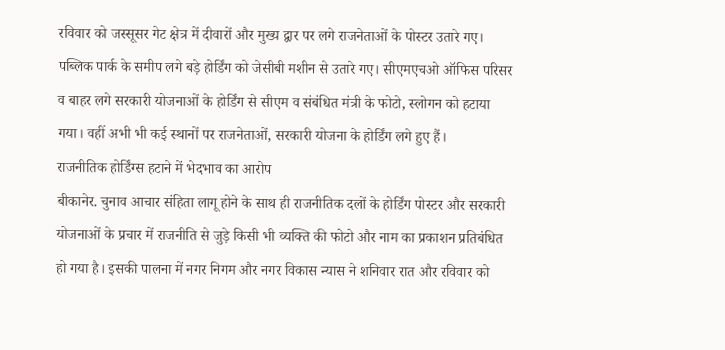रविवार को जस्सूसर गेट क्षेत्र में दीवारों और मुख्य द्वार पर लगे राजनेताओं के पोस्टर उतारे गए।
पब्लिक पार्क के समीप लगे बड़े होर्डिंग को जेसीबी मशीन से उतारे गए। सीएमएचओ ऑफिस परिसर व बाहर लगे सरकारी योजनाओं के होर्डिंग से सीएम व संबंधित मंत्री के फोटो, स्लोगन को हटाया गया। वहीं अभी भी कई स्थानों पर राजनेताओं, सरकारी योजना के होर्डिंग लगे हुए हैं।
राजनीतिक होर्डिंग्स हटाने में भेदभाव का आरोप
बीकानेर. चुनाव आचार संहिता लागू होने के साथ ही राजनीतिक दलों के होर्डिंग पोस्टर और सरकारी योजनाओं के प्रचार में राजनीति से जुड़े किसी भी व्यक्ति की फोटो और नाम का प्रकाशन प्रतिबंधित हो गया है। इसकी पालना में नगर निगम और नगर विकास न्यास ने शनिवार रात और रविवार को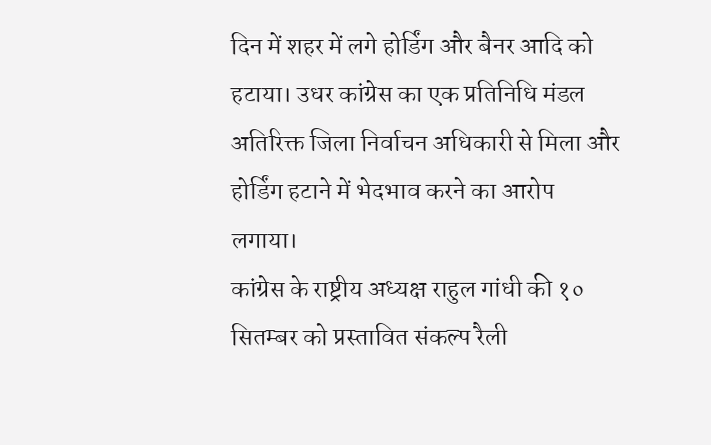दिन में शहर में लगे होर्डिंग और बैनर आदि को हटाया। उधर कांग्रेस का एक प्रतिनिधि मंडल अतिरिक्त जिला निर्वाचन अधिकारी से मिला और होर्डिंग हटाने में भेदभाव करने का आरोप लगाया।
कांग्रेस के राष्ट्रीय अध्यक्ष राहुल गांधी की १० सितम्बर को प्रस्तावित संकल्प रैली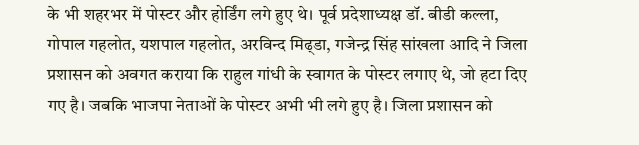के भी शहरभर में पोस्टर और होर्डिंग लगे हुए थे। पूर्व प्रदेशाध्यक्ष डॉ. बीडी कल्ला, गोपाल गहलोत, यशपाल गहलोत, अरविन्द मिढ्डा, गजेन्द्र सिंह सांखला आदि ने जिला प्रशासन को अवगत कराया कि राहुल गांधी के स्वागत के पोस्टर लगाए थे, जो हटा दिए गए है। जबकि भाजपा नेताओं के पोस्टर अभी भी लगे हुए है। जिला प्रशासन को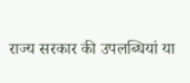राज्य सरकार की उपलब्धियां या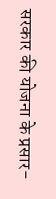सरकार की योजना के प्रसार-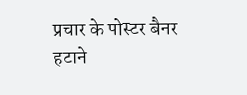प्रचार के पोस्टर बैनर हटाने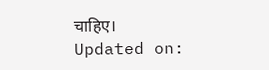चाहिए।
Updated on: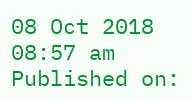08 Oct 2018 08:57 am
Published on: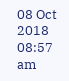08 Oct 2018 08:57 am